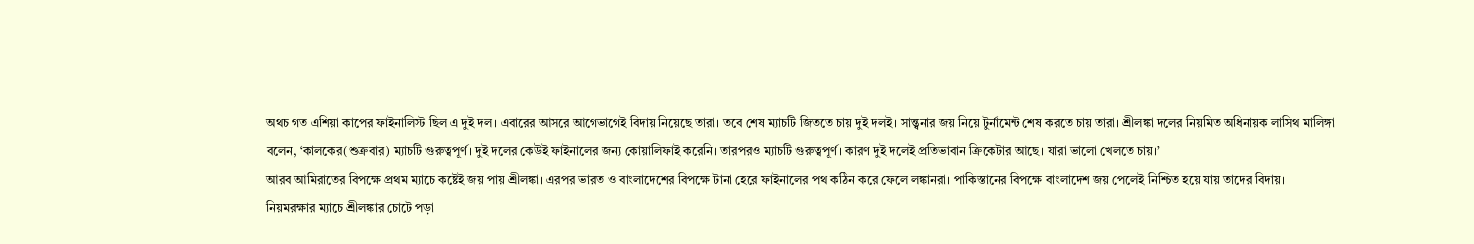অথচ গত এশিয়া কাপের ফাইনালিস্ট ছিল এ দুই দল। এবারের আসরে আগেভাগেই বিদায় নিয়েছে তারা। তবে শেষ ম্যাচটি জিততে চায় দুই দলই। সান্ত্বনার জয় নিয়ে টুর্নামেন্ট শেষ করতে চায় তারা। শ্রীলঙ্কা দলের নিয়মিত অধিনায়ক লাসিথ মালিঙ্গা বলেন, ‘কালকের(শুক্রবার) ম্যাচটি গুরুত্বপূর্ণ। দুই দলের কেউই ফাইনালের জন্য কোয়ালিফাই করেনি। তারপরও ম্যাচটি গুরুত্বপূর্ণ। কারণ দুই দলেই প্রতিভাবান ক্রিকেটার আছে। যারা ভালো খেলতে চায়।’
আরব আমিরাতের বিপক্ষে প্রথম ম্যাচে কষ্টেই জয় পায় শ্রীলঙ্কা। এরপর ভারত ও বাংলাদেশের বিপক্ষে টানা হেরে ফাইনালের পথ কঠিন করে ফেলে লঙ্কানরা। পাকিস্তানের বিপক্ষে বাংলাদেশ জয় পেলেই নিশ্চিত হয়ে যায় তাদের বিদায়।
নিয়মরক্ষার ম্যাচে শ্রীলঙ্কার চোটে পড়া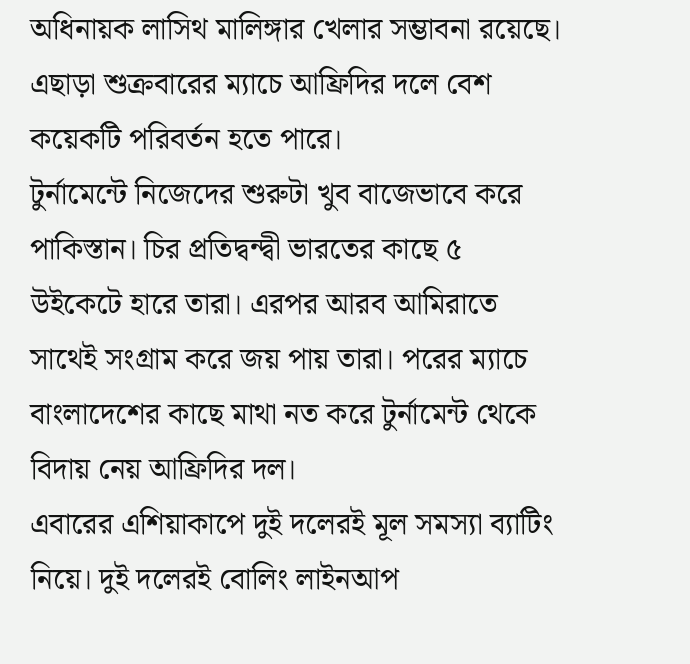অধিনায়ক লাসিথ মালিঙ্গার খেলার সম্ভাবনা রয়েছে। এছাড়া শুক্রবারের ম্যাচে আফ্রিদির দলে বেশ কয়েকটি পরিবর্তন হতে পারে।
টুর্নামেন্টে নিজেদের শুরুটা খুব বাজেভাবে করে পাকিস্তান। চির প্রতিদ্বন্দ্বী ভারতের কাছে ৫ উইকেটে হারে তারা। এরপর আরব আমিরাতে সাথেই সংগ্রাম করে জয় পায় তারা। পরের ম্যাচে বাংলাদেশের কাছে মাথা নত করে টুর্নামেন্ট থেকে বিদায় নেয় আফ্রিদির দল।
এবারের এশিয়াকাপে দুই দলেরই মূল সমস্যা ব্যাটিং নিয়ে। দুই দলেরই বোলিং লাইনআপ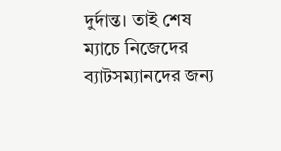দুর্দান্ত। তাই শেষ ম্যাচে নিজেদের ব্যাটসম্যানদের জন্য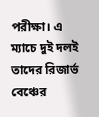পরীক্ষা। এ ম্যাচে দুই দলই তাদের রিজার্ভ বেঞ্চের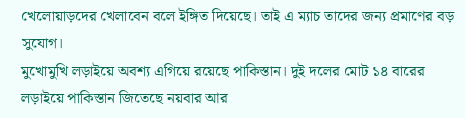খেলোয়াড়দের খেলাবেন বলে ইঙ্গিত দিয়েছে। তাই এ ম্যাচ তাদের জন্য প্রমাণের বড় সুযোগ।
মুখোমুখি লড়াইয়ে অবশ্য এগিয়ে রয়েছে পাকিস্তান। দুই দলের মোট ১৪ বারের লড়াইয়ে পাকিস্তান জিতেছে নয়বার আর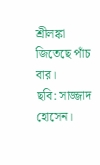শ্রীলঙ্কা জিতেছে পাঁচ বার।
ছবি: সাজ্জাদ হোসেন।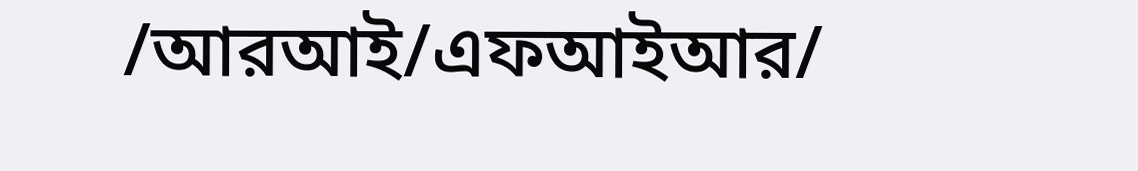/আরআই/এফআইআর/